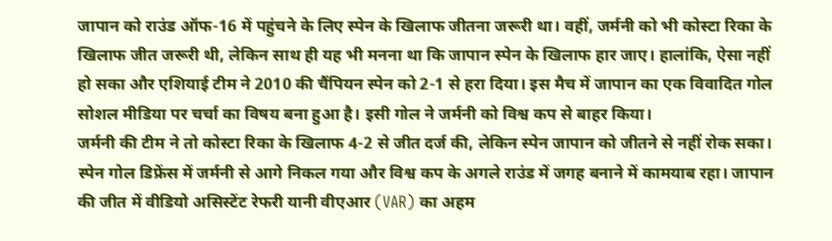जापान को राउंड ऑफ-16 में पहुंचने के लिए स्पेन के खिलाफ जीतना जरूरी था। वहीं, जर्मनी को भी कोस्टा रिका के खिलाफ जीत जरूरी थी, लेकिन साथ ही यह भी मनना था कि जापान स्पेन के खिलाफ हार जाए। हालांकि, ऐसा नहीं हो सका और एशियाई टीम ने 2010 की चैंपियन स्पेन को 2-1 से हरा दिया। इस मैच में जापान का एक विवादित गोल सोशल मीडिया पर चर्चा का विषय बना हुआ है। इसी गोल ने जर्मनी को विश्व कप से बाहर किया।
जर्मनी की टीम ने तो कोस्टा रिका के खिलाफ 4-2 से जीत दर्ज की, लेकिन स्पेन जापान को जीतने से नहीं रोक सका। स्पेन गोल डिफ्रेंस में जर्मनी से आगे निकल गया और विश्व कप के अगले राउंड में जगह बनाने में कामयाब रहा। जापान की जीत में वीडियो असिस्टेंट रेफरी यानी वीएआर (VAR) का अहम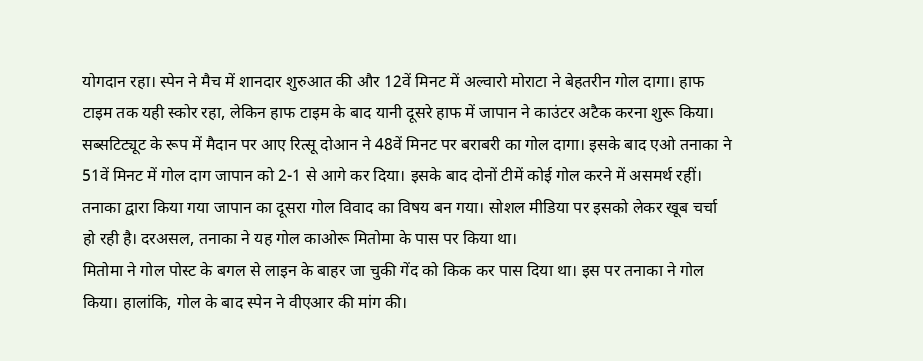योगदान रहा। स्पेन ने मैच में शानदार शुरुआत की और 12वें मिनट में अल्वारो मोराटा ने बेहतरीन गोल दागा। हाफ टाइम तक यही स्कोर रहा, लेकिन हाफ टाइम के बाद यानी दूसरे हाफ में जापान ने काउंटर अटैक करना शुरू किया।
सब्सटिट्यूट के रूप में मैदान पर आए रित्सू दोआन ने 48वें मिनट पर बराबरी का गोल दागा। इसके बाद एओ तनाका ने 51वें मिनट में गोल दाग जापान को 2-1 से आगे कर दिया। इसके बाद दोनों टीमें कोई गोल करने में असमर्थ रहीं। तनाका द्वारा किया गया जापान का दूसरा गोल विवाद का विषय बन गया। सोशल मीडिया पर इसको लेकर खूब चर्चा हो रही है। दरअसल, तनाका ने यह गोल काओरू मितोमा के पास पर किया था।
मितोमा ने गोल पोस्ट के बगल से लाइन के बाहर जा चुकी गेंद को किक कर पास दिया था। इस पर तनाका ने गोल किया। हालांकि, गोल के बाद स्पेन ने वीएआर की मांग की।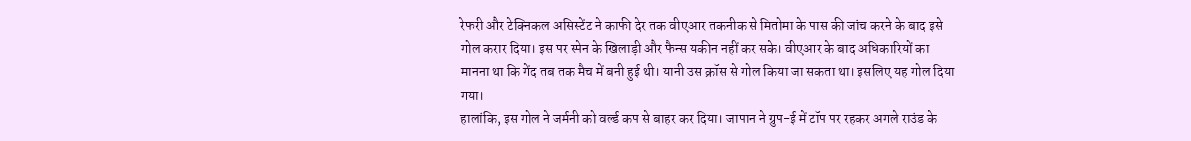रेफरी और टेक्निकल असिस्टेंट ने काफी देर तक वीएआर तकनीक से मितोमा के पास की जांच करने के बाद इसे गोल करार दिया। इस पर स्पेन के खिलाड़ी और फैन्स यकीन नहीं कर सके। वीएआर के बाद अधिकारियों का मानना था कि गेंद तब तक मैच में बनी हुई थी। यानी उस क्रॉस से गोल किया जा सकता था। इसलिए यह गोल दिया गया।
हालांकि, इस गोल ने जर्मनी को वर्ल्ड कप से बाहर कर दिया। जापान ने ग्रुप-ई में टॉप पर रहकर अगले राउंड के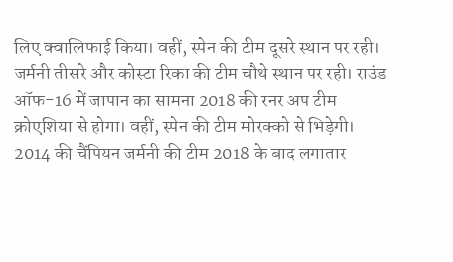लिए क्वालिफाई किया। वहीं, स्पेन की टीम दूसरे स्थान पर रही। जर्मनी तीसरे और कोस्टा रिका की टीम चौथे स्थान पर रही। राउंड ऑफ-16 में जापान का सामना 2018 की रनर अप टीम क्रोएशिया से होगा। वहीं, स्पेन की टीम मोरक्को से भिड़ेगी। 2014 की चैंपियन जर्मनी की टीम 2018 के बाद लगातार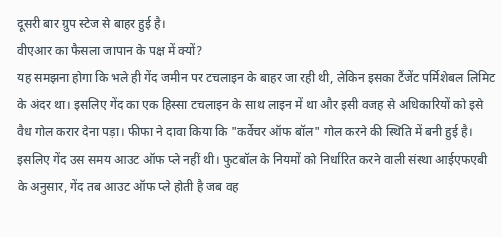दूसरी बार ग्रुप स्टेज से बाहर हुई है।
वीएआर का फैसला जापान के पक्ष में क्यों?
यह समझना होगा कि भले ही गेंद जमीन पर टचलाइन के बाहर जा रही थी, लेकिन इसका टैंजेंट पर्मिशेबल लिमिट के अंदर था। इसलिए गेंद का एक हिस्सा टचलाइन के साथ लाइन में था और इसी वजह से अधिकारियों को इसे वैध गोल करार देना पड़ा। फीफा ने दावा किया कि "कर्वेचर ऑफ बॉल" गोल करने की स्थिति में बनी हुई है। इसलिए गेंद उस समय आउट ऑफ प्ले नहीं थी। फुटबॉल के नियमों को निर्धारित करने वाली संस्था आईएफएबी के अनुसार, गेंद तब आउट ऑफ प्ले होती है जब वह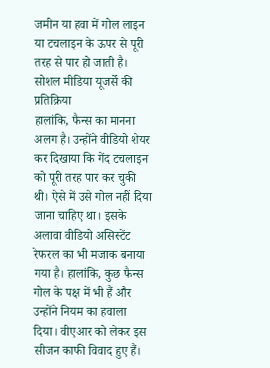जमीन या हवा में गोल लाइन या टचलाइन के ऊपर से पूरी तरह से पार हो जाती है।
सोशल मीडिया यूजर्से की प्रतिक्रिया
हालांकि, फैन्स का मानना अलग है। उन्होंने वीडियो शेयर कर दिखाया कि गेंद टचलाइन को पूरी तरह पार कर चुकी थी। ऐसे में उसे गोल नहीं दिया जाना चाहिए था। इसके अलावा वीडियो असिस्टेंट रेफरल का भी मजाक बनाया गया है। हालांकि, कुछ फैन्स गोल के पक्ष में भी हैं और उन्होंने नियम का हवाला दिया। वीएआर को लेकर इस सीजन काफी विवाद हुए हैं।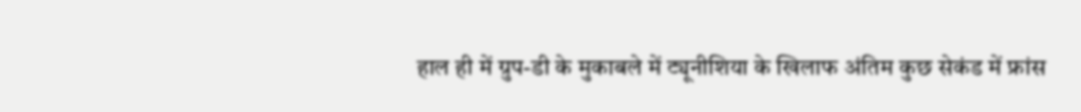हाल ही में ग्रुप-डी के मुकाबले में ट्यूनीशिया के खिलाफ अंतिम कुछ सेकंड में फ्रांस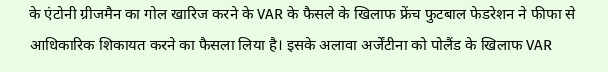के एंटोनी ग्रीजमैन का गोल खारिज करने के VAR के फैसले के खिलाफ फ्रेंच फुटबाल फेडरेशन ने फीफा से आधिकारिक शिकायत करने का फैसला लिया है। इसके अलावा अर्जेंटीना को पोलैंड के खिलाफ VAR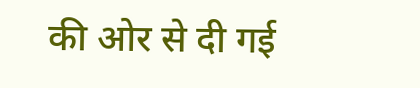की ओर से दी गई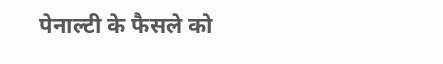पेनाल्टी के फैसले को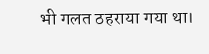भी गलत ठहराया गया था।